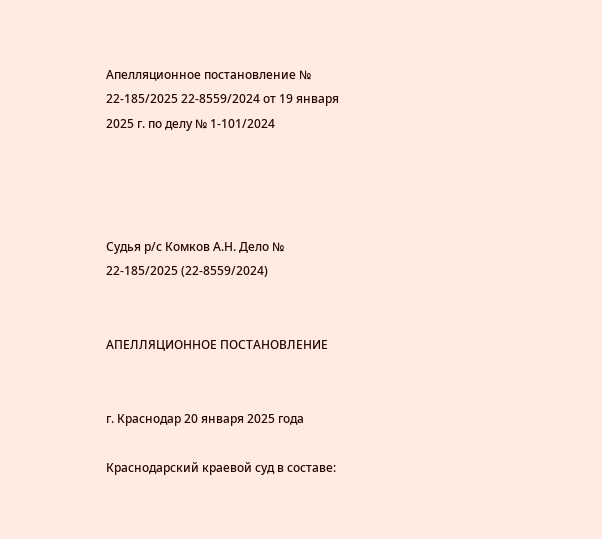Апелляционное постановление № 22-185/2025 22-8559/2024 от 19 января 2025 г. по делу № 1-101/2024




Судья р/с Комков А.Н. Дело № 22-185/2025 (22-8559/2024)


АПЕЛЛЯЦИОННОЕ ПОСТАНОВЛЕНИЕ


г. Краснодар 20 января 2025 года

Краснодарский краевой суд в составе: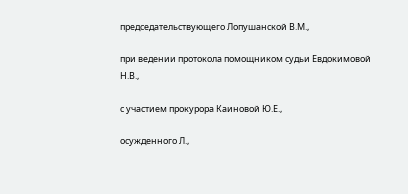председательствующего Лопушанской В.М.,

при ведении протокола помощником судьи Евдокимовой Н.В.,

с участием прокурора Каиновой Ю.Е.,

осужденного Л.,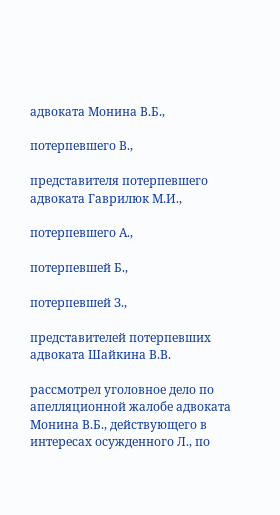адвоката Монина В.Б.,

потерпевшего В.,

представителя потерпевшего адвоката Гаврилюк М.И.,

потерпевшего А.,

потерпевшей Б.,

потерпевшей З.,

представителей потерпевших адвоката Шайкина В.В.

рассмотрел уголовное дело по апелляционной жалобе адвоката Монина В.Б., действующего в интересах осужденного Л., по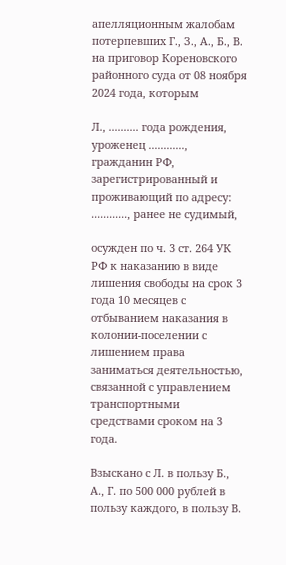апелляционным жалобам потерпевших Г., З., А., Б., В. на приговор Кореновского районного суда от 08 ноября 2024 года, которым

Л., .......... года рождения, уроженец ............, гражданин РФ, зарегистрированный и проживающий по адресу: ............, ранее не судимый,

осужден по ч. 3 ст. 264 УК РФ к наказанию в виде лишения свободы на срок 3 года 10 месяцев с отбыванием наказания в колонии-поселении с лишением права заниматься деятельностью, связанной с управлением транспортными средствами сроком на 3 года.

Взыскано с Л. в пользу Б., А., Г. по 500 000 рублей в пользу каждого, в пользу В.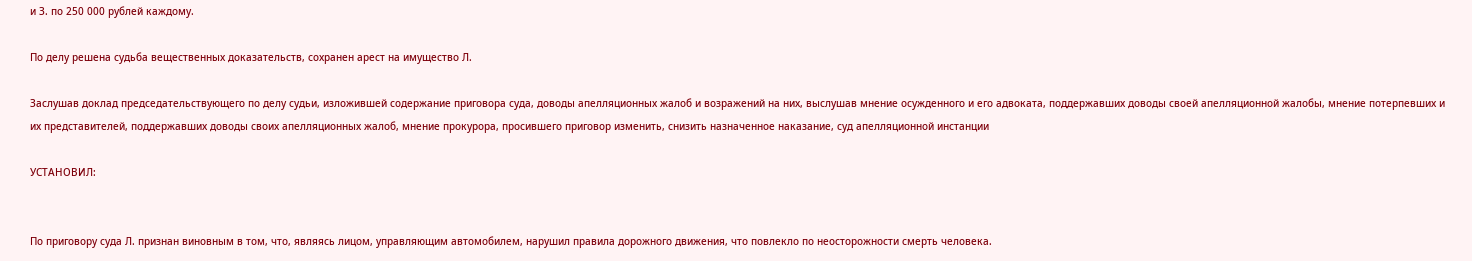и З. по 250 000 рублей каждому.

По делу решена судьба вещественных доказательств, сохранен арест на имущество Л.

Заслушав доклад председательствующего по делу судьи, изложившей содержание приговора суда, доводы апелляционных жалоб и возражений на них, выслушав мнение осужденного и его адвоката, поддержавших доводы своей апелляционной жалобы, мнение потерпевших и их представителей, поддержавших доводы своих апелляционных жалоб, мнение прокурора, просившего приговор изменить, снизить назначенное наказание, суд апелляционной инстанции

УСТАНОВИЛ:


По приговору суда Л. признан виновным в том, что, являясь лицом, управляющим автомобилем, нарушил правила дорожного движения, что повлекло по неосторожности смерть человека.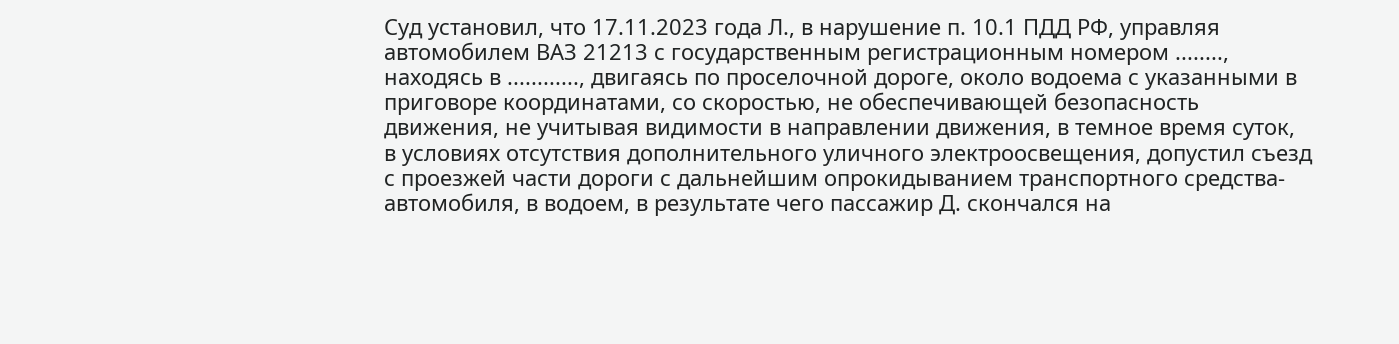Суд установил, что 17.11.2023 года Л., в нарушение п. 10.1 ПДД РФ, управляя автомобилем ВАЗ 21213 с государственным регистрационным номером ........, находясь в ............, двигаясь по проселочной дороге, около водоема с указанными в приговоре координатами, со скоростью, не обеспечивающей безопасность движения, не учитывая видимости в направлении движения, в темное время суток, в условиях отсутствия дополнительного уличного электроосвещения, допустил съезд с проезжей части дороги с дальнейшим опрокидыванием транспортного средства-автомобиля, в водоем, в результате чего пассажир Д. скончался на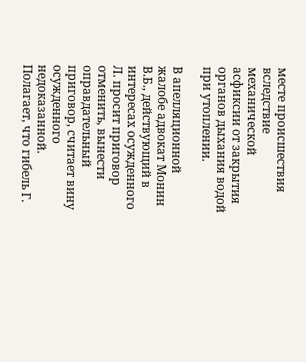месте происшествия вследствие механической асфиксии от закрытия органов дыхания водой при утоплении.

В апелляционной жалобе адвокат Монин В.Б., действующий в интересах осужденного Л. просит приговор отменить, вынести оправдательный приговор, считает вину осужденного недоказанной. Полагает, что гибель Г.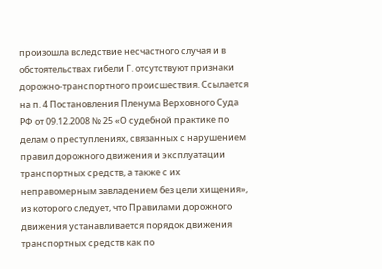произошла вследствие несчастного случая и в обстоятельствах гибели Г. отсутствуют признаки дорожно-транспортного происшествия. Ссылается на п. 4 Постановления Пленума Верховного Суда РФ от 09.12.2008 № 25 «О судебной практике по делам о преступлениях, связанных с нарушением правил дорожного движения и эксплуатации транспортных средств, а также с их неправомерным завладением без цели хищения», из которого следует, что Правилами дорожного движения устанавливается порядок движения транспортных средств как по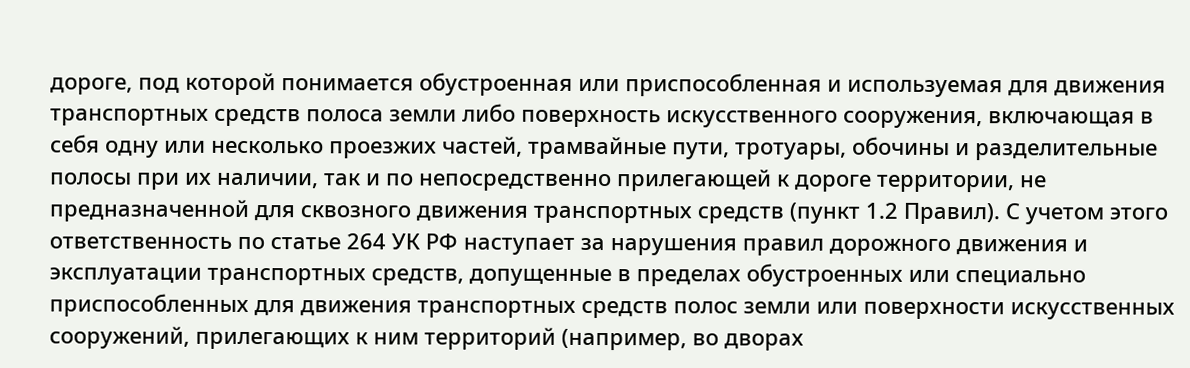дороге, под которой понимается обустроенная или приспособленная и используемая для движения транспортных средств полоса земли либо поверхность искусственного сооружения, включающая в себя одну или несколько проезжих частей, трамвайные пути, тротуары, обочины и разделительные полосы при их наличии, так и по непосредственно прилегающей к дороге территории, не предназначенной для сквозного движения транспортных средств (пункт 1.2 Правил). С учетом этого ответственность по статье 264 УК РФ наступает за нарушения правил дорожного движения и эксплуатации транспортных средств, допущенные в пределах обустроенных или специально приспособленных для движения транспортных средств полос земли или поверхности искусственных сооружений, прилегающих к ним территорий (например, во дворах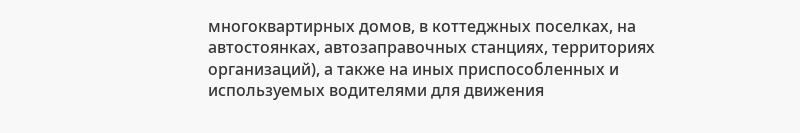многоквартирных домов, в коттеджных поселках, на автостоянках, автозаправочных станциях, территориях организаций), а также на иных приспособленных и используемых водителями для движения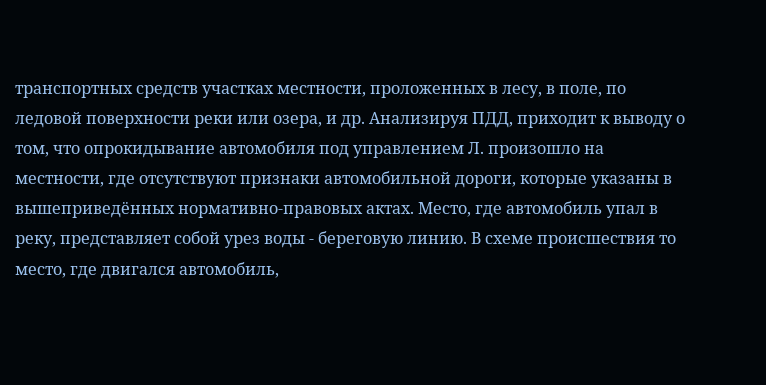транспортных средств участках местности, проложенных в лесу, в поле, по ледовой поверхности реки или озера, и др. Анализируя ПДД, приходит к выводу о том, что опрокидывание автомобиля под управлением Л. произошло на местности, где отсутствуют признаки автомобильной дороги, которые указаны в вышеприведённых нормативно-правовых актах. Место, где автомобиль упал в реку, представляет собой урез воды - береговую линию. В схеме происшествия то место, где двигался автомобиль,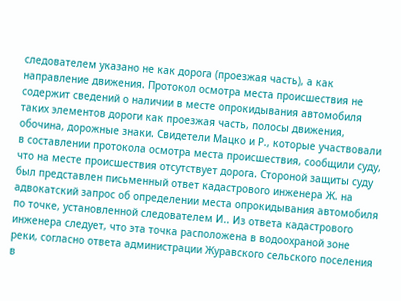следователем указано не как дорога (проезжая часть), а как направление движения. Протокол осмотра места происшествия не содержит сведений о наличии в месте опрокидывания автомобиля таких элементов дороги как проезжая часть, полосы движения, обочина, дорожные знаки. Свидетели Мацко и Р., которые участвовали в составлении протокола осмотра места происшествия, сообщили суду, что на месте происшествия отсутствует дорога. Стороной защиты суду был представлен письменный ответ кадастрового инженера Ж. на адвокатский запрос об определении места опрокидывания автомобиля по точке, установленной следователем И.. Из ответа кадастрового инженера следует, что эта точка расположена в водоохраной зоне реки, согласно ответа администрации Журавского сельского поселения в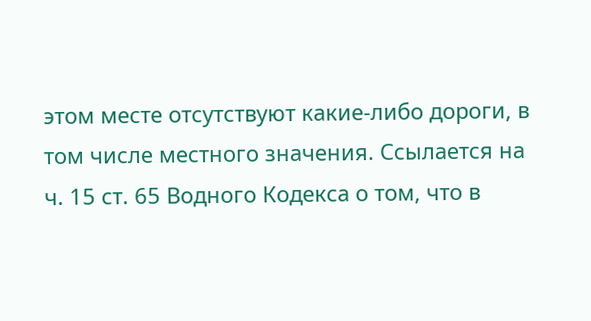этом месте отсутствуют какие-либо дороги, в том числе местного значения. Ссылается на ч. 15 ст. 65 Водного Кодекса о том, что в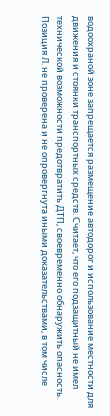водоохраной зоне запрещается размещение автодорог и использование местности для движения и стоянки транспортных средств. Считает, что его подзащитный не имел технической возможности предотвратить ДТП, своевременно обнаружить опасность. Позиция Л. не проверена и не опровергнута иными доказательствами, в том числе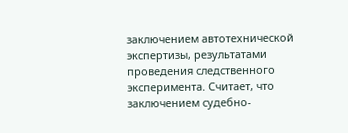заключением автотехнической экспертизы, результатами проведения следственного эксперимента. Считает, что заключением судебно-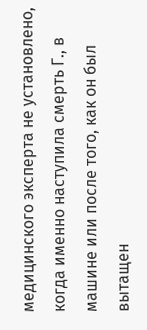медицинского эксперта не установлено, когда именно наступила смерть Г., в машине или после того, как он был вытащен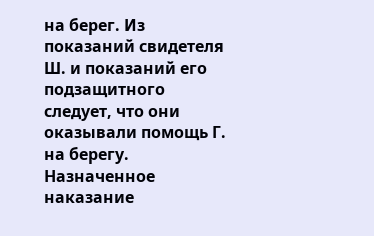на берег. Из показаний свидетеля Ш. и показаний его подзащитного следует, что они оказывали помощь Г. на берегу. Назначенное наказание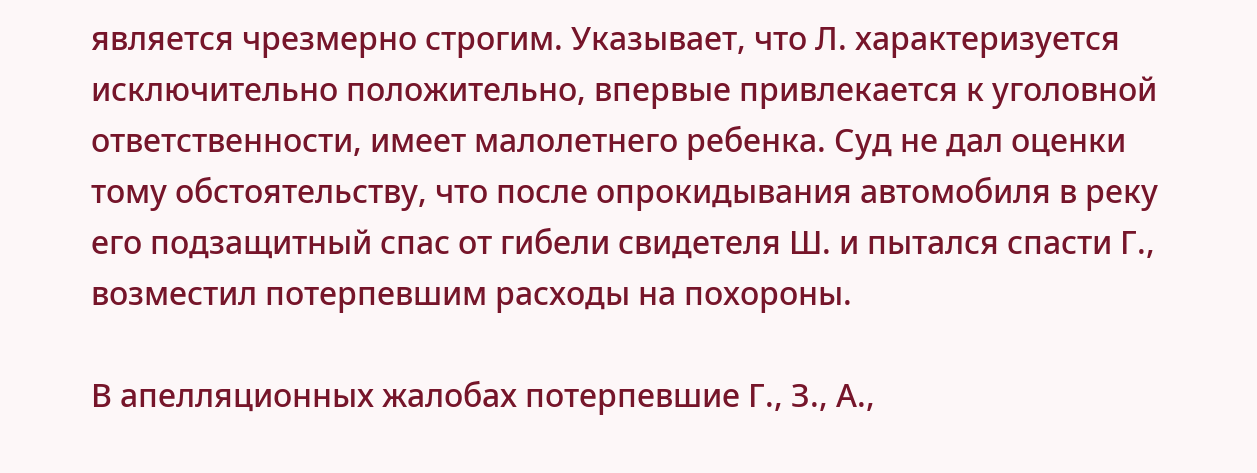является чрезмерно строгим. Указывает, что Л. характеризуется исключительно положительно, впервые привлекается к уголовной ответственности, имеет малолетнего ребенка. Суд не дал оценки тому обстоятельству, что после опрокидывания автомобиля в реку его подзащитный спас от гибели свидетеля Ш. и пытался спасти Г., возместил потерпевшим расходы на похороны.

В апелляционных жалобах потерпевшие Г., З., А.,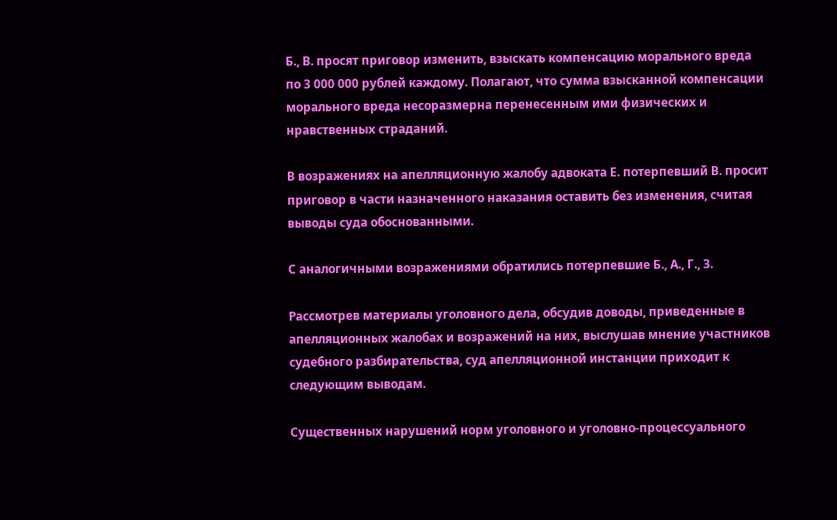Б., В. просят приговор изменить, взыскать компенсацию морального вреда по 3 000 000 рублей каждому. Полагают, что сумма взысканной компенсации морального вреда несоразмерна перенесенным ими физических и нравственных страданий.

В возражениях на апелляционную жалобу адвоката Е. потерпевший В. просит приговор в части назначенного наказания оставить без изменения, считая выводы суда обоснованными.

С аналогичными возражениями обратились потерпевшие Б., А., Г., З.

Рассмотрев материалы уголовного дела, обсудив доводы, приведенные в апелляционных жалобах и возражений на них, выслушав мнение участников судебного разбирательства, суд апелляционной инстанции приходит к следующим выводам.

Существенных нарушений норм уголовного и уголовно-процессуального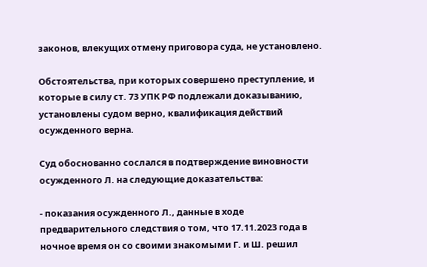законов, влекущих отмену приговора суда, не установлено.

Обстоятельства, при которых совершено преступление, и которые в силу ст. 73 УПК РФ подлежали доказыванию, установлены судом верно, квалификация действий осужденного верна.

Суд обоснованно сослался в подтверждение виновности осужденного Л. на следующие доказательства:

- показания осужденного Л., данные в ходе предварительного следствия о том, что 17.11.2023 года в ночное время он со своими знакомыми Г. и Ш. решил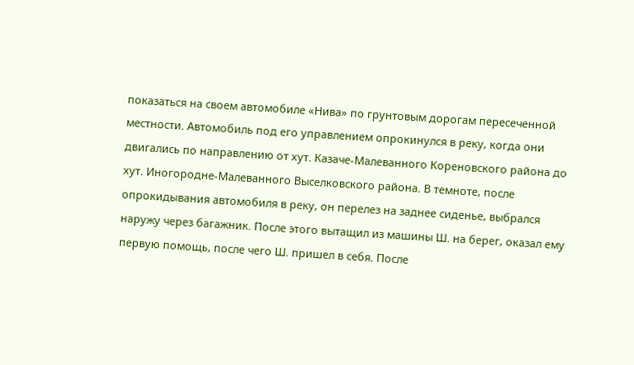показаться на своем автомобиле «Нива» по грунтовым дорогам пересеченной местности. Автомобиль под его управлением опрокинулся в реку, когда они двигались по направлению от хут. Казаче-Малеванного Кореновского района до хут. Иногородне-Малеванного Выселковского района. В темноте, после опрокидывания автомобиля в реку, он перелез на заднее сиденье, выбрался наружу через багажник. После этого вытащил из машины Ш. на берег, оказал ему первую помощь, после чего Ш. пришел в себя. После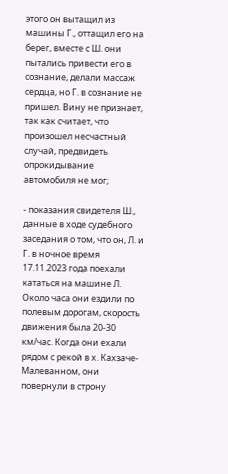этого он вытащил из машины Г., оттащил его на берег, вместе с Ш. они пытались привести его в сознание, делали массаж сердца, но Г. в сознание не пришел. Вину не признает, так как считает, что произошел несчастный случай, предвидеть опрокидывание автомобиля не мог;

- показания свидетеля Ш., данные в ходе судебного заседания о том, что он, Л. и Г. в ночное время 17.11.2023 года поехали кататься на машине Л. Около часа они ездили по полевым дорогам, скорость движения была 20-30 км/час. Когда они ехали рядом с рекой в х. Кахзаче-Малеванном, они повернули в строну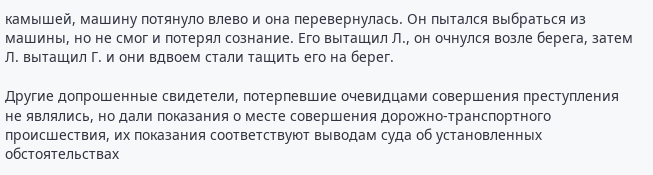камышей, машину потянуло влево и она перевернулась. Он пытался выбраться из машины, но не смог и потерял сознание. Его вытащил Л., он очнулся возле берега, затем Л. вытащил Г. и они вдвоем стали тащить его на берег.

Другие допрошенные свидетели, потерпевшие очевидцами совершения преступления не являлись, но дали показания о месте совершения дорожно-транспортного происшествия, их показания соответствуют выводам суда об установленных обстоятельствах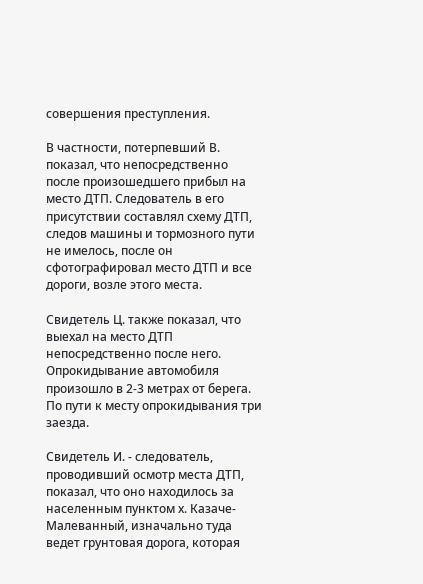совершения преступления.

В частности, потерпевший В. показал, что непосредственно после произошедшего прибыл на место ДТП. Следователь в его присутствии составлял схему ДТП, следов машины и тормозного пути не имелось, после он сфотографировал место ДТП и все дороги, возле этого места.

Свидетель Ц. также показал, что выехал на место ДТП непосредственно после него. Опрокидывание автомобиля произошло в 2-3 метрах от берега. По пути к месту опрокидывания три заезда.

Свидетель И. - следователь, проводивший осмотр места ДТП, показал, что оно находилось за населенным пунктом х. Казаче-Малеванный, изначально туда ведет грунтовая дорога, которая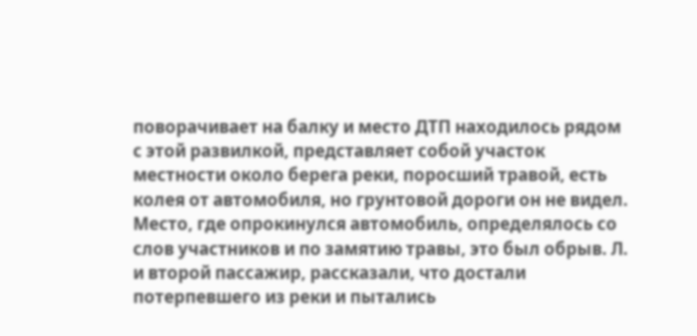поворачивает на балку и место ДТП находилось рядом с этой развилкой, представляет собой участок местности около берега реки, поросший травой, есть колея от автомобиля, но грунтовой дороги он не видел. Место, где опрокинулся автомобиль, определялось со слов участников и по замятию травы, это был обрыв. Л. и второй пассажир, рассказали, что достали потерпевшего из реки и пытались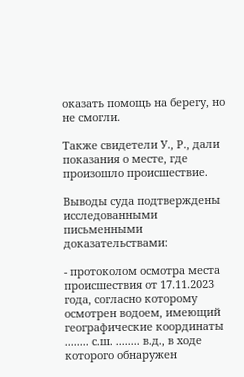оказать помощь на берегу, но не смогли.

Также свидетели У., Р., дали показания о месте, где произошло происшествие.

Выводы суда подтверждены исследованными письменными доказательствами:

- протоколом осмотра места происшествия от 17.11.2023 года, согласно которому осмотрен водоем, имеющий географические координаты ........ с.ш. ........ в.д., в ходе которого обнаружен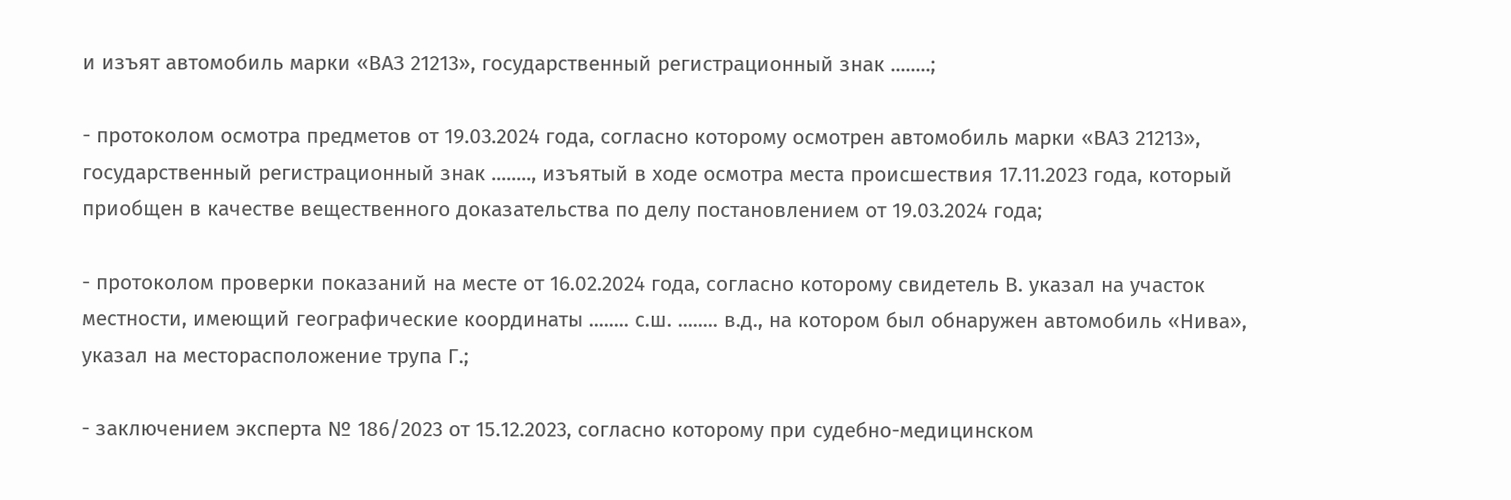и изъят автомобиль марки «ВАЗ 21213», государственный регистрационный знак ........;

- протоколом осмотра предметов от 19.03.2024 года, согласно которому осмотрен автомобиль марки «ВАЗ 21213», государственный регистрационный знак ........, изъятый в ходе осмотра места происшествия 17.11.2023 года, который приобщен в качестве вещественного доказательства по делу постановлением от 19.03.2024 года;

- протоколом проверки показаний на месте от 16.02.2024 года, согласно которому свидетель В. указал на участок местности, имеющий географические координаты ........ с.ш. ........ в.д., на котором был обнаружен автомобиль «Нива», указал на месторасположение трупа Г.;

- заключением эксперта № 186/2023 от 15.12.2023, согласно которому при судебно-медицинском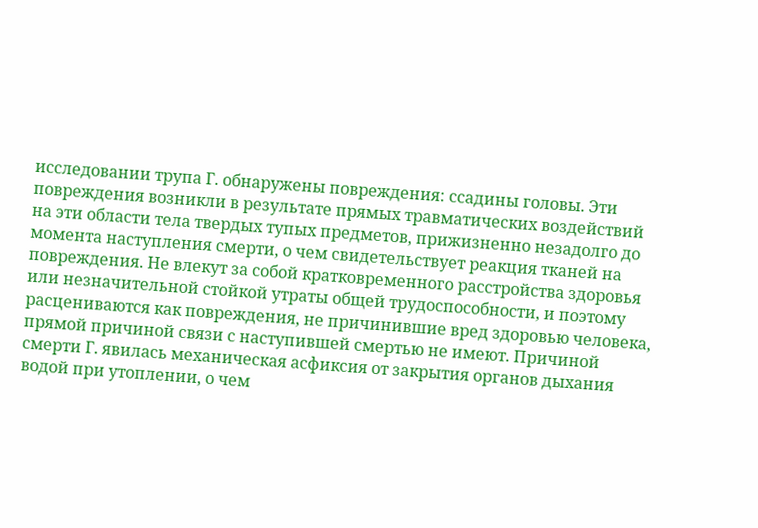исследовании трупа Г. обнаружены повреждения: ссадины головы. Эти повреждения возникли в результате прямых травматических воздействий на эти области тела твердых тупых предметов, прижизненно незадолго до момента наступления смерти, о чем свидетельствует реакция тканей на повреждения. Не влекут за собой кратковременного расстройства здоровья или незначительной стойкой утраты общей трудоспособности, и поэтому расцениваются как повреждения, не причинившие вред здоровью человека, прямой причиной связи с наступившей смертью не имеют. Причиной смерти Г. явилась механическая асфиксия от закрытия органов дыхания водой при утоплении, о чем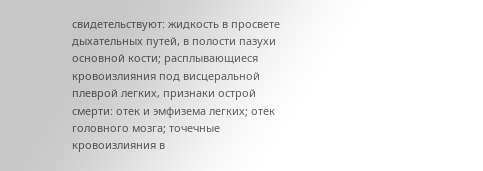свидетельствуют: жидкость в просвете дыхательных путей, в полости пазухи основной кости; расплывающиеся кровоизлияния под висцеральной плеврой легких, признаки острой смерти: отек и эмфизема легких; отек головного мозга; точечные кровоизлияния в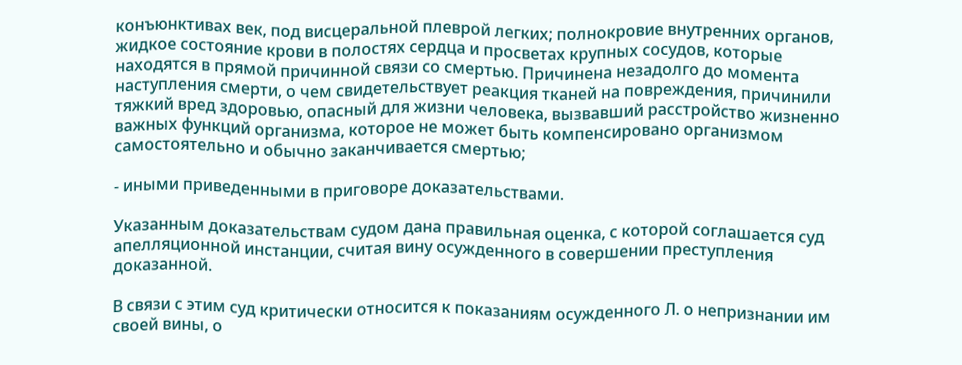конъюнктивах век, под висцеральной плеврой легких; полнокровие внутренних органов, жидкое состояние крови в полостях сердца и просветах крупных сосудов, которые находятся в прямой причинной связи со смертью. Причинена незадолго до момента наступления смерти, о чем свидетельствует реакция тканей на повреждения, причинили тяжкий вред здоровью, опасный для жизни человека, вызвавший расстройство жизненно важных функций организма, которое не может быть компенсировано организмом самостоятельно и обычно заканчивается смертью;

- иными приведенными в приговоре доказательствами.

Указанным доказательствам судом дана правильная оценка, с которой соглашается суд апелляционной инстанции, считая вину осужденного в совершении преступления доказанной.

В связи с этим суд критически относится к показаниям осужденного Л. о непризнании им своей вины, о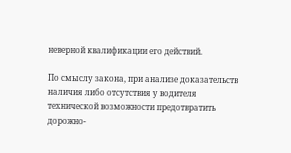неверной квалификации его действий.

По смыслу закона, при анализе доказательств наличия либо отсутствия у водителя технической возможности предотвратить дорожно-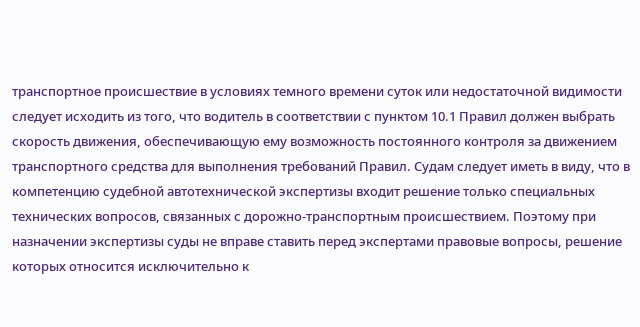транспортное происшествие в условиях темного времени суток или недостаточной видимости следует исходить из того, что водитель в соответствии с пунктом 10.1 Правил должен выбрать скорость движения, обеспечивающую ему возможность постоянного контроля за движением транспортного средства для выполнения требований Правил. Судам следует иметь в виду, что в компетенцию судебной автотехнической экспертизы входит решение только специальных технических вопросов, связанных с дорожно-транспортным происшествием. Поэтому при назначении экспертизы суды не вправе ставить перед экспертами правовые вопросы, решение которых относится исключительно к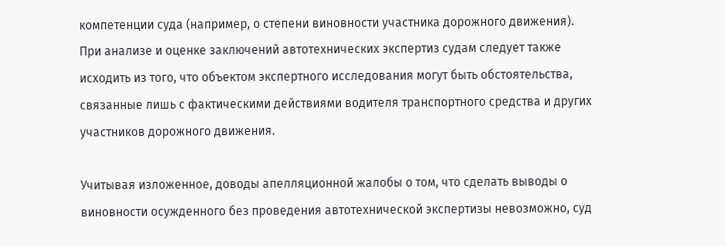компетенции суда (например, о степени виновности участника дорожного движения). При анализе и оценке заключений автотехнических экспертиз судам следует также исходить из того, что объектом экспертного исследования могут быть обстоятельства, связанные лишь с фактическими действиями водителя транспортного средства и других участников дорожного движения.

Учитывая изложенное, доводы апелляционной жалобы о том, что сделать выводы о виновности осужденного без проведения автотехнической экспертизы невозможно, суд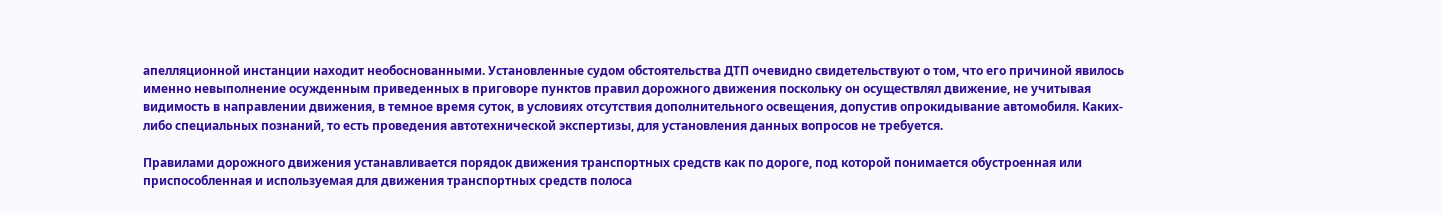апелляционной инстанции находит необоснованными. Установленные судом обстоятельства ДТП очевидно свидетельствуют о том, что его причиной явилось именно невыполнение осужденным приведенных в приговоре пунктов правил дорожного движения поскольку он осуществлял движение, не учитывая видимость в направлении движения, в темное время суток, в условиях отсутствия дополнительного освещения, допустив опрокидывание автомобиля. Каких-либо специальных познаний, то есть проведения автотехнической экспертизы, для установления данных вопросов не требуется.

Правилами дорожного движения устанавливается порядок движения транспортных средств как по дороге, под которой понимается обустроенная или приспособленная и используемая для движения транспортных средств полоса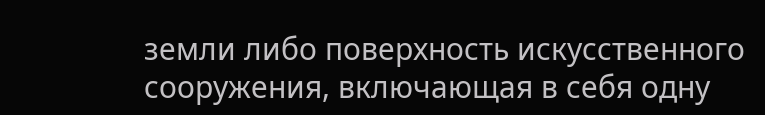земли либо поверхность искусственного сооружения, включающая в себя одну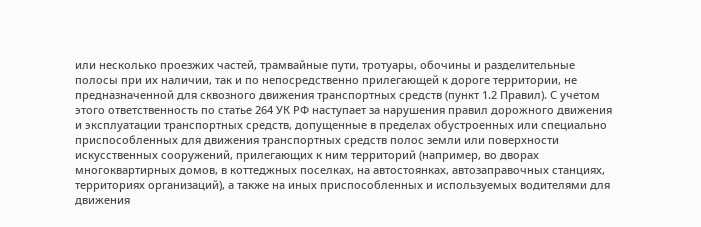или несколько проезжих частей, трамвайные пути, тротуары, обочины и разделительные полосы при их наличии, так и по непосредственно прилегающей к дороге территории, не предназначенной для сквозного движения транспортных средств (пункт 1.2 Правил). С учетом этого ответственность по статье 264 УК РФ наступает за нарушения правил дорожного движения и эксплуатации транспортных средств, допущенные в пределах обустроенных или специально приспособленных для движения транспортных средств полос земли или поверхности искусственных сооружений, прилегающих к ним территорий (например, во дворах многоквартирных домов, в коттеджных поселках, на автостоянках, автозаправочных станциях, территориях организаций), а также на иных приспособленных и используемых водителями для движения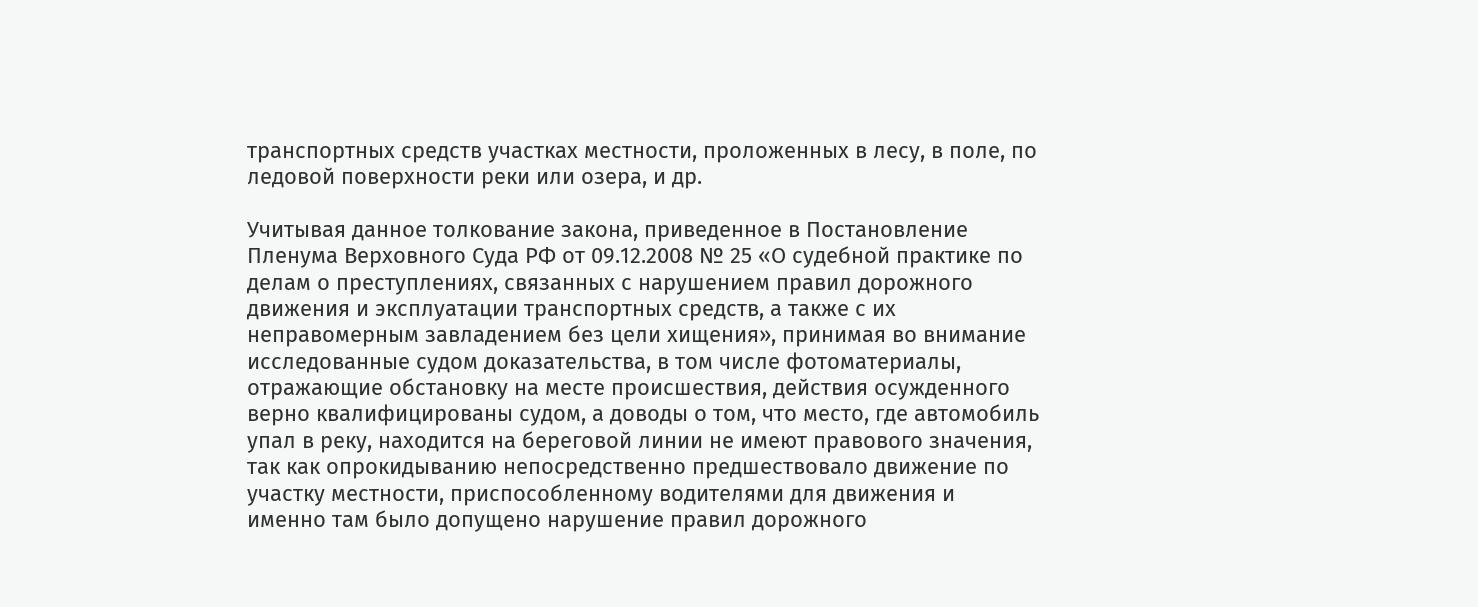транспортных средств участках местности, проложенных в лесу, в поле, по ледовой поверхности реки или озера, и др.

Учитывая данное толкование закона, приведенное в Постановление Пленума Верховного Суда РФ от 09.12.2008 № 25 «О судебной практике по делам о преступлениях, связанных с нарушением правил дорожного движения и эксплуатации транспортных средств, а также с их неправомерным завладением без цели хищения», принимая во внимание исследованные судом доказательства, в том числе фотоматериалы, отражающие обстановку на месте происшествия, действия осужденного верно квалифицированы судом, а доводы о том, что место, где автомобиль упал в реку, находится на береговой линии не имеют правового значения, так как опрокидыванию непосредственно предшествовало движение по участку местности, приспособленному водителями для движения и именно там было допущено нарушение правил дорожного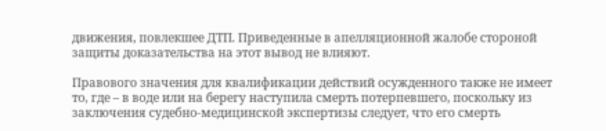движения, повлекшее ДТП. Приведенные в апелляционной жалобе стороной защиты доказательства на этот вывод не влияют.

Правового значения для квалификации действий осужденного также не имеет то, где – в воде или на берегу наступила смерть потерпевшего, поскольку из заключения судебно-медицинской экспертизы следует, что его смерть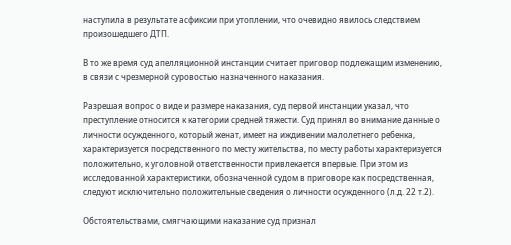наступила в результате асфиксии при утоплении, что очевидно явилось следствием произошедшего ДТП.

В то же время суд апелляционной инстанции считает приговор подлежащим изменению, в связи с чрезмерной суровостью назначенного наказания.

Разрешая вопрос о виде и размере наказания, суд первой инстанции указал, что преступление относится к категории средней тяжести. Суд принял во внимание данные о личности осужденного, который женат, имеет на иждивении малолетнего ребенка, характеризуется посредственного по месту жительства, по месту работы характеризуется положительно, к уголовной ответственности привлекается впервые. При этом из исследованной характеристики, обозначенной судом в приговоре как посредственная, следуют исключительно положительные сведения о личности осужденного (л.д. 22 т.2).

Обстоятельствами, смягчающими наказание суд признал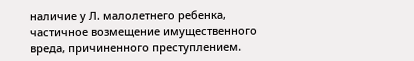наличие у Л. малолетнего ребенка, частичное возмещение имущественного вреда, причиненного преступлением.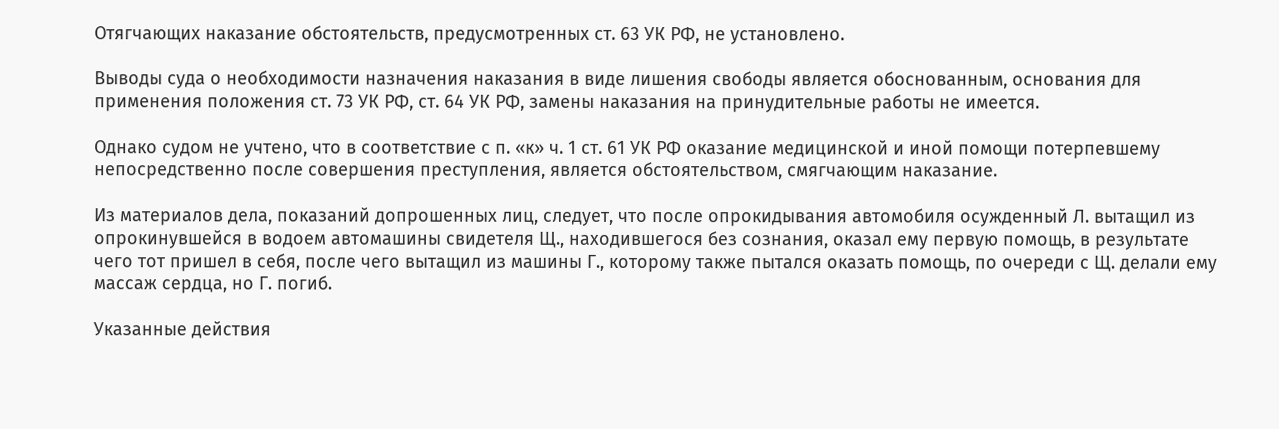Отягчающих наказание обстоятельств, предусмотренных ст. 63 УК РФ, не установлено.

Выводы суда о необходимости назначения наказания в виде лишения свободы является обоснованным, основания для применения положения ст. 73 УК РФ, ст. 64 УК РФ, замены наказания на принудительные работы не имеется.

Однако судом не учтено, что в соответствие с п. «к» ч. 1 ст. 61 УК РФ оказание медицинской и иной помощи потерпевшему непосредственно после совершения преступления, является обстоятельством, смягчающим наказание.

Из материалов дела, показаний допрошенных лиц, следует, что после опрокидывания автомобиля осужденный Л. вытащил из опрокинувшейся в водоем автомашины свидетеля Щ., находившегося без сознания, оказал ему первую помощь, в результате чего тот пришел в себя, после чего вытащил из машины Г., которому также пытался оказать помощь, по очереди с Щ. делали ему массаж сердца, но Г. погиб.

Указанные действия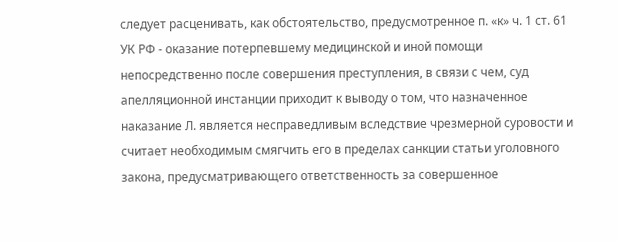следует расценивать, как обстоятельство, предусмотренное п. «к» ч. 1 ст. 61 УК РФ - оказание потерпевшему медицинской и иной помощи непосредственно после совершения преступления, в связи с чем, суд апелляционной инстанции приходит к выводу о том, что назначенное наказание Л. является несправедливым вследствие чрезмерной суровости и считает необходимым смягчить его в пределах санкции статьи уголовного закона, предусматривающего ответственность за совершенное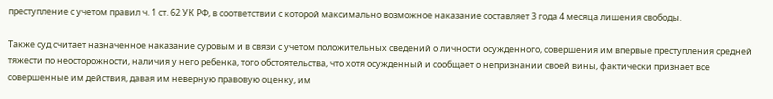преступление с учетом правил ч. 1 ст. 62 УК РФ, в соответствии с которой максимально возможное наказание составляет 3 года 4 месяца лишения свободы.

Также суд считает назначенное наказание суровым и в связи с учетом положительных сведений о личности осужденного, совершения им впервые преступления средней тяжести по неосторожности, наличия у него ребенка, того обстоятельства, что хотя осужденный и сообщает о непризнании своей вины, фактически признает все совершенные им действия, давая им неверную правовую оценку, им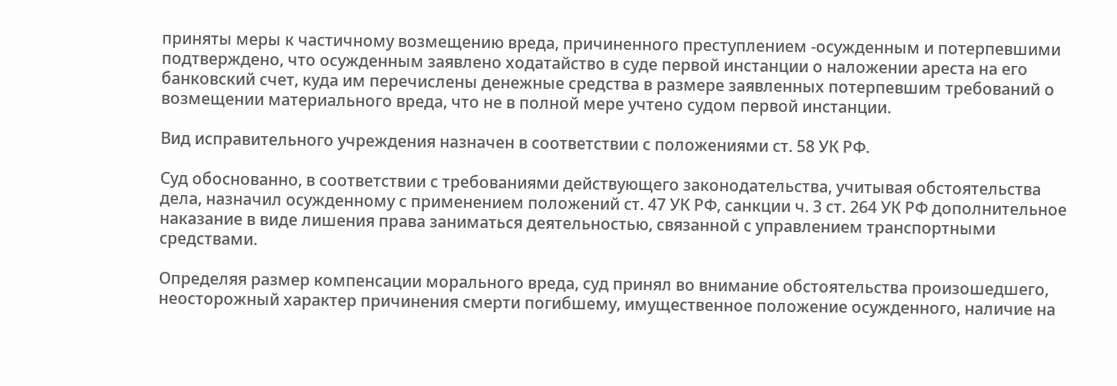приняты меры к частичному возмещению вреда, причиненного преступлением -осужденным и потерпевшими подтверждено, что осужденным заявлено ходатайство в суде первой инстанции о наложении ареста на его банковский счет, куда им перечислены денежные средства в размере заявленных потерпевшим требований о возмещении материального вреда, что не в полной мере учтено судом первой инстанции.

Вид исправительного учреждения назначен в соответствии с положениями ст. 58 УК РФ.

Суд обоснованно, в соответствии с требованиями действующего законодательства, учитывая обстоятельства дела, назначил осужденному с применением положений ст. 47 УК РФ, санкции ч. 3 ст. 264 УК РФ дополнительное наказание в виде лишения права заниматься деятельностью, связанной с управлением транспортными средствами.

Определяя размер компенсации морального вреда, суд принял во внимание обстоятельства произошедшего, неосторожный характер причинения смерти погибшему, имущественное положение осужденного, наличие на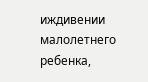иждивении малолетнего ребенка,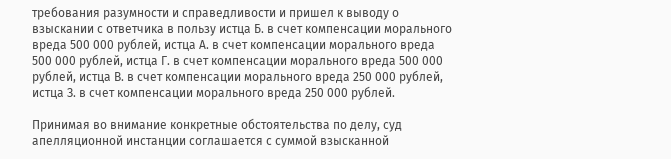требования разумности и справедливости и пришел к выводу о взыскании с ответчика в пользу истца Б. в счет компенсации морального вреда 500 000 рублей, истца А. в счет компенсации морального вреда 500 000 рублей, истца Г. в счет компенсации морального вреда 500 000 рублей, истца В. в счет компенсации морального вреда 250 000 рублей, истца З. в счет компенсации морального вреда 250 000 рублей.

Принимая во внимание конкретные обстоятельства по делу, суд апелляционной инстанции соглашается с суммой взысканной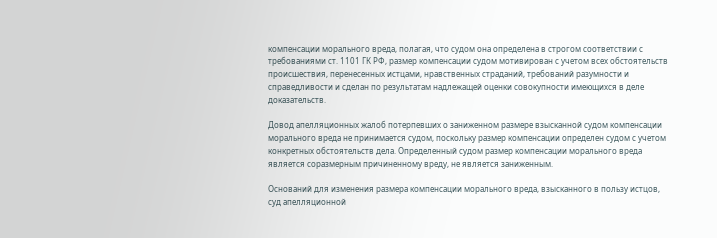компенсации морального вреда, полагая, что судом она определена в строгом соответствии с требованиями ст. 1101 ГК РФ, размер компенсации судом мотивирован с учетом всех обстоятельств происшествия, перенесенных истцами, нравственных страданий, требований разумности и справедливости и сделан по результатам надлежащей оценки совокупности имеющихся в деле доказательств.

Довод апелляционных жалоб потерпевших о заниженном размере взысканной судом компенсации морального вреда не принимается судом, поскольку размер компенсации определен судом с учетом конкретных обстоятельств дела. Определенный судом размер компенсации морального вреда является соразмерным причиненному вреду, не является заниженным.

Оснований для изменения размера компенсации морального вреда, взысканного в пользу истцов, суд апелляционной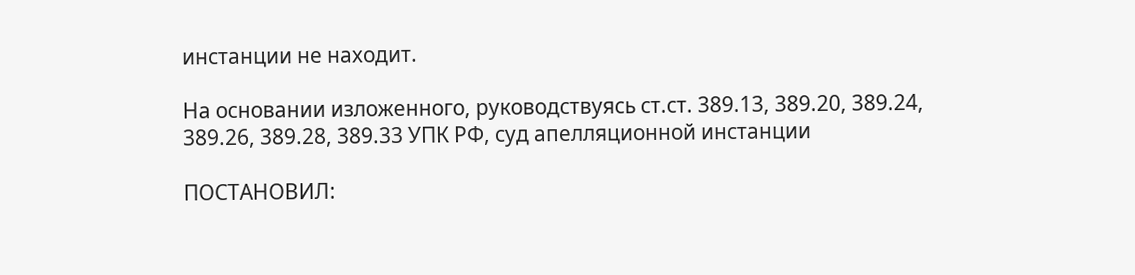инстанции не находит.

На основании изложенного, руководствуясь ст.ст. 389.13, 389.20, 389.24, 389.26, 389.28, 389.33 УПК РФ, суд апелляционной инстанции

ПОСТАНОВИЛ: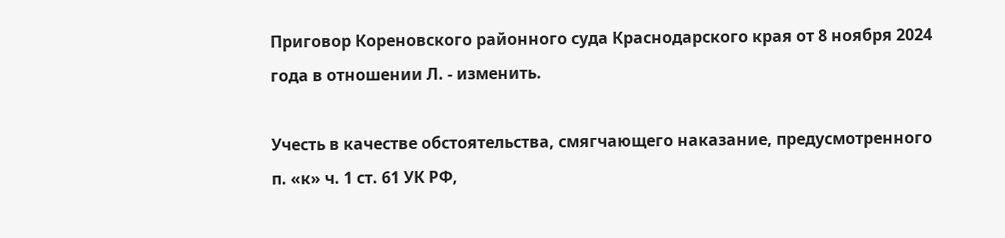Приговор Кореновского районного суда Краснодарского края от 8 ноября 2024 года в отношении Л. - изменить.

Учесть в качестве обстоятельства, смягчающего наказание, предусмотренного п. «к» ч. 1 ст. 61 УК РФ,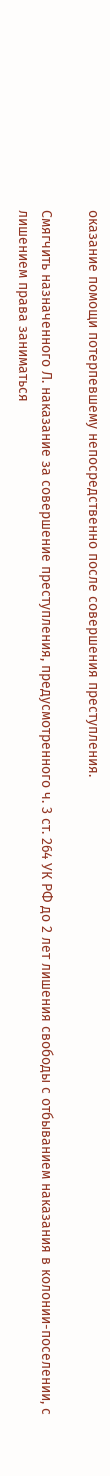оказание помощи потерпевшему непосредственно после совершения преступления.

Смягчить назначенного Л. наказание за совершение преступления, предусмотренного ч. 3 ст. 264 УК РФ до 2 лет лишения свободы с отбыванием наказания в колонии-поселении, с лишением права заниматься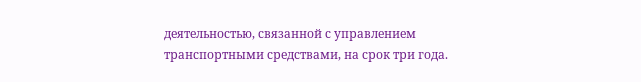деятельностью, связанной с управлением транспортными средствами, на срок три года.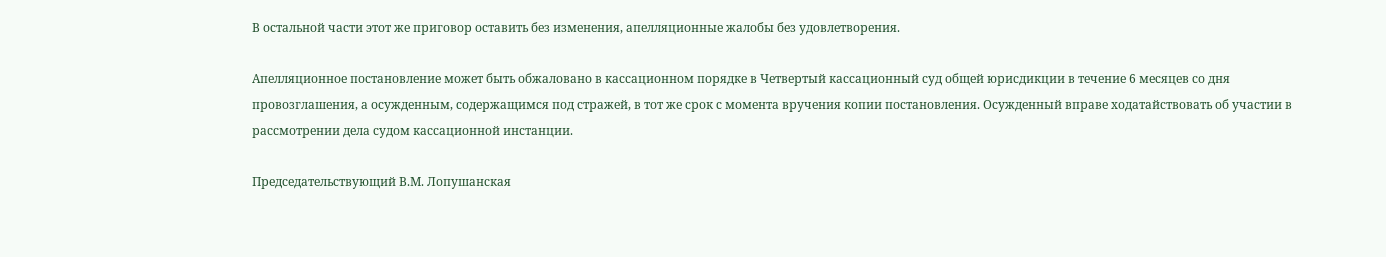В остальной части этот же приговор оставить без изменения, апелляционные жалобы без удовлетворения.

Апелляционное постановление может быть обжаловано в кассационном порядке в Четвертый кассационный суд общей юрисдикции в течение 6 месяцев со дня провозглашения, а осужденным, содержащимся под стражей, в тот же срок с момента вручения копии постановления. Осужденный вправе ходатайствовать об участии в рассмотрении дела судом кассационной инстанции.

Председательствующий В.М. Лопушанская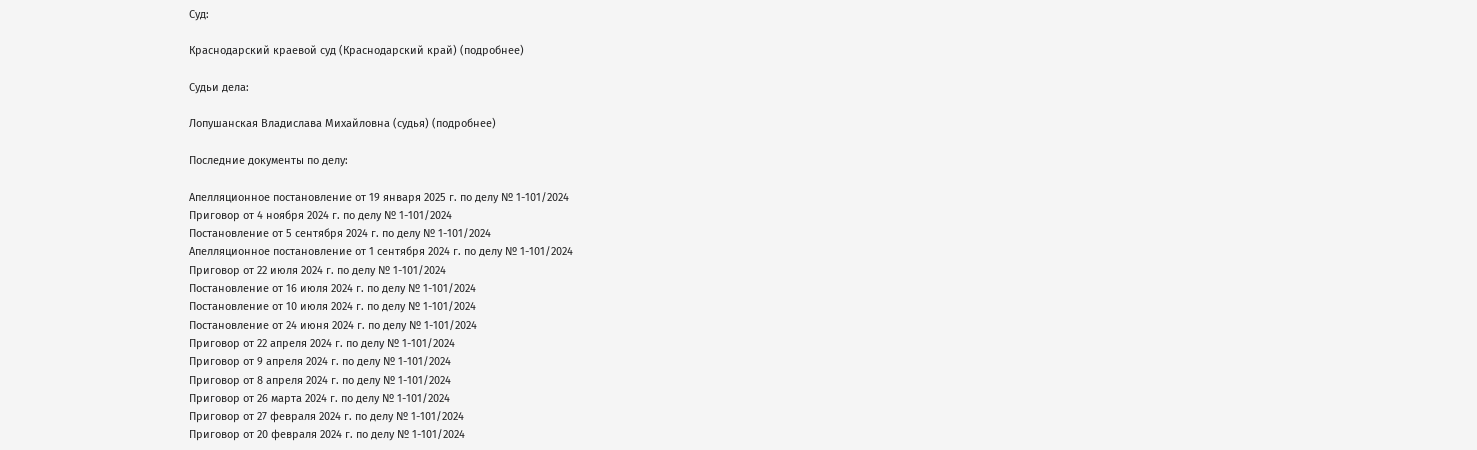Суд:

Краснодарский краевой суд (Краснодарский край) (подробнее)

Судьи дела:

Лопушанская Владислава Михайловна (судья) (подробнее)

Последние документы по делу:

Апелляционное постановление от 19 января 2025 г. по делу № 1-101/2024
Приговор от 4 ноября 2024 г. по делу № 1-101/2024
Постановление от 5 сентября 2024 г. по делу № 1-101/2024
Апелляционное постановление от 1 сентября 2024 г. по делу № 1-101/2024
Приговор от 22 июля 2024 г. по делу № 1-101/2024
Постановление от 16 июля 2024 г. по делу № 1-101/2024
Постановление от 10 июля 2024 г. по делу № 1-101/2024
Постановление от 24 июня 2024 г. по делу № 1-101/2024
Приговор от 22 апреля 2024 г. по делу № 1-101/2024
Приговор от 9 апреля 2024 г. по делу № 1-101/2024
Приговор от 8 апреля 2024 г. по делу № 1-101/2024
Приговор от 26 марта 2024 г. по делу № 1-101/2024
Приговор от 27 февраля 2024 г. по делу № 1-101/2024
Приговор от 20 февраля 2024 г. по делу № 1-101/2024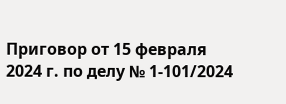Приговор от 15 февраля 2024 г. по делу № 1-101/2024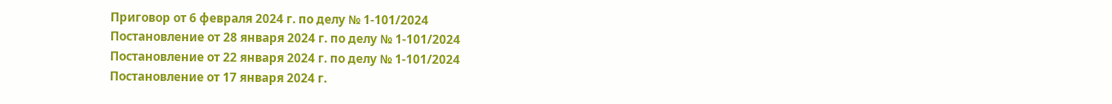Приговор от 6 февраля 2024 г. по делу № 1-101/2024
Постановление от 28 января 2024 г. по делу № 1-101/2024
Постановление от 22 января 2024 г. по делу № 1-101/2024
Постановление от 17 января 2024 г.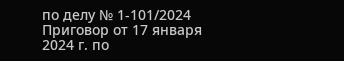по делу № 1-101/2024
Приговор от 17 января 2024 г. по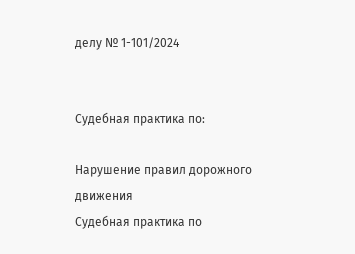делу № 1-101/2024


Судебная практика по:

Нарушение правил дорожного движения
Судебная практика по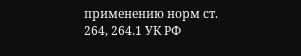применению норм ст. 264, 264.1 УК РФ